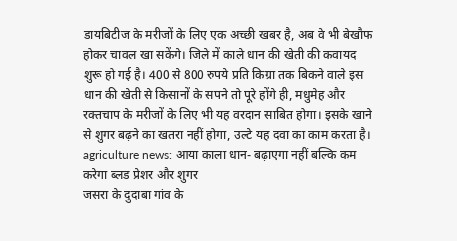डायबिटीज के मरीजों के लिए एक अच्छी खबर है, अब वे भी बेखौफ होकर चावल खा सकेंगे। जिले में काले धान की खेती की कवायद शुरू हो गई है। 400 से 800 रुपये प्रति किग्रा तक बिकने वाले इस धान की खेती से किसानों के सपने तो पूरे होंगे ही, मधुमेह और रक्तचाप के मरीजों के लिए भी यह वरदान साबित होगा। इसके खाने से शुगर बढ़ने का खतरा नहीं होगा, उल्टे यह दवा का काम करता है।
agriculture news: आया काला धान- बढ़ाएगा नहीं बल्कि कम करेगा ब्लड प्रेशर और शुगर
जसरा के दुदाबा गांव के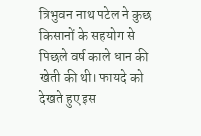त्रिभुवन नाथ पटेल ने कुछ किसानों के सहयोग से पिछले वर्ष काले धान की खेती की थी। फायदे को देखते हुए इस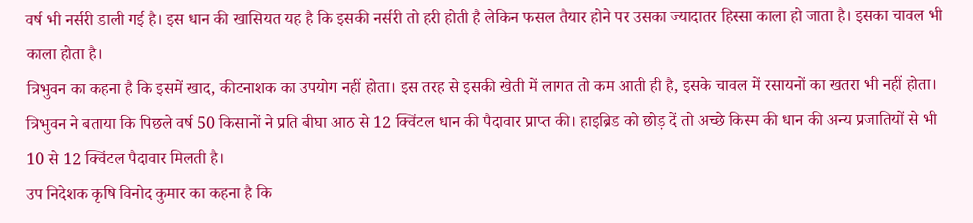वर्ष भी नर्सरी डाली गई है। इस धान की खासियत यह है कि इसकी नर्सरी तो हरी होती है लेकिन फसल तैयार होने पर उसका ज्यादातर हिस्सा काला हो जाता है। इसका चावल भी काला होता है।
त्रिभुवन का कहना है कि इसमें खाद, कीटनाशक का उपयोग नहीं होता। इस तरह से इसकी खेती में लागत तो कम आती ही है, इसके चावल में रसायनों का खतरा भी नहीं होता। त्रिभुवन ने बताया कि पिछले वर्ष 50 किसानों ने प्रति बीघा आठ से 12 क्विंटल धान की पैदावार प्राप्त की। हाइब्रिड को छोड़ दें तो अच्छे किस्म की धान की अन्य प्रजातियों से भी 10 से 12 क्विंटल पैदावार मिलती है।
उप निदेशक कृषि विनोद कुमार का कहना है कि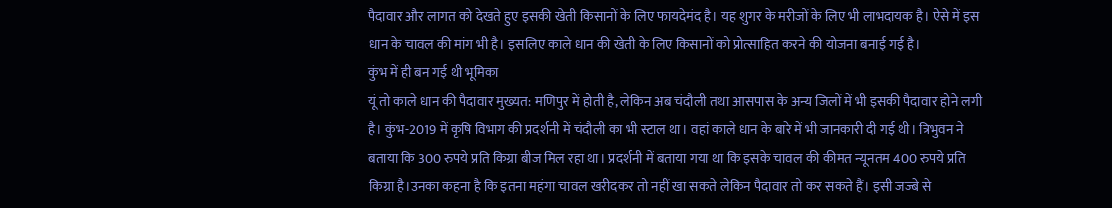पैदावार और लागत को देखते हुए इसकी खेती किसानों के लिए फायदेमंद है। यह शुगर के मरीजों के लिए भी लाभदायक है। ऐसे में इस धान के चावल की मांग भी है। इसलिए काले धान की खेती के लिए किसानों को प्रोत्साहित करने की योजना बनाई गई है।
कुंभ में ही बन गई थी भूमिका
यूं तो काले धान की पैदावार मुख्यत: मणिपुर में होती है, लेकिन अब चंदौली तथा आसपास के अन्य जिलों में भी इसकी पैदावार होने लगी है। कुंभ-2019 में कृषि विभाग की प्रदर्शनी में चंदौली का भी स्टाल था। वहां काले धान के बारे में भी जानकारी दी गई थी। त्रिभुवन ने बताया कि 300 रुपये प्रति किग्रा बीज मिल रहा था। प्रदर्शनी में बताया गया था कि इसके चावल की कीमत न्यूनतम 400 रुपये प्रति किग्रा है।उनका कहना है कि इतना महंगा चावल खरीदकर तो नहीं खा सकते लेकिन पैदावार तो कर सकते हैं। इसी जज्बे से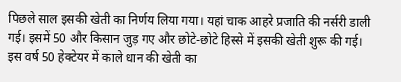पिछले साल इसकी खेती का निर्णय लिया गया। यहां चाक आहरे प्रजाति की नर्सरी डाली गई। इसमें 50 और किसान जुड़ गए और छोटे-छोटे हिस्से में इसकी खेती शुरू की गई। इस वर्ष 50 हेक्टेयर में काले धान की खेती का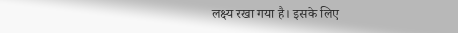लक्ष्य रखा गया है। इसके लिए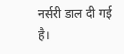नर्सरी डाल दी गई है।